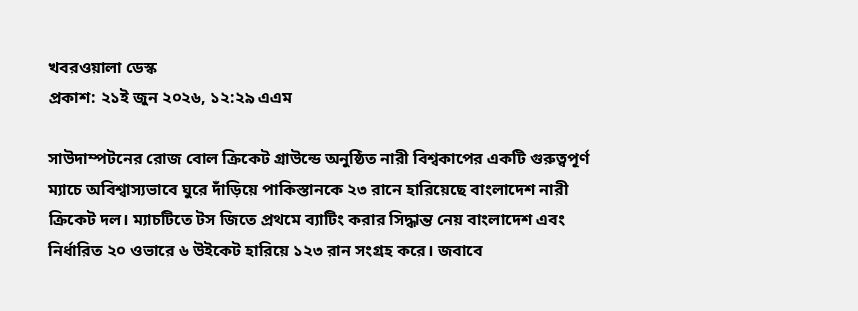খবরওয়ালা ডেস্ক
প্রকাশ: ২১ই জুন ২০২৬, ১২:২৯ এএম

সাউদাম্পটনের রোজ বোল ক্রিকেট গ্রাউন্ডে অনুষ্ঠিত নারী বিশ্বকাপের একটি গুরুত্বপূর্ণ ম্যাচে অবিশ্বাস্যভাবে ঘুরে দাঁড়িয়ে পাকিস্তানকে ২৩ রানে হারিয়েছে বাংলাদেশ নারী ক্রিকেট দল। ম্যাচটিতে টস জিতে প্রথমে ব্যাটিং করার সিদ্ধান্ত নেয় বাংলাদেশ এবং নির্ধারিত ২০ ওভারে ৬ উইকেট হারিয়ে ১২৩ রান সংগ্রহ করে। জবাবে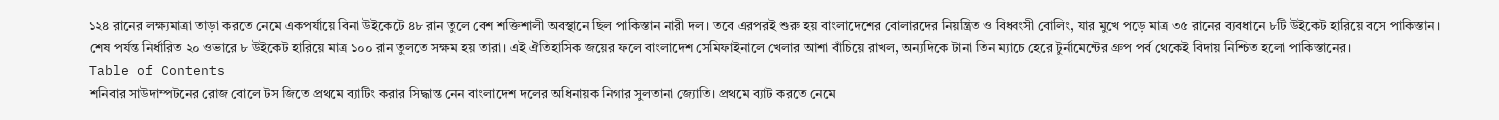১২৪ রানের লক্ষ্যমাত্রা তাড়া করতে নেমে একপর্যায়ে বিনা উইকেটে ৪৮ রান তুলে বেশ শক্তিশালী অবস্থানে ছিল পাকিস্তান নারী দল। তবে এরপরই শুরু হয় বাংলাদেশের বোলারদের নিয়ন্ত্রিত ও বিধ্বংসী বোলিং, যার মুখে পড়ে মাত্র ৩৫ রানের ব্যবধানে ৮টি উইকেট হারিয়ে বসে পাকিস্তান।
শেষ পর্যন্ত নির্ধারিত ২০ ওভারে ৮ উইকেট হারিয়ে মাত্র ১০০ রান তুলতে সক্ষম হয় তারা। এই ঐতিহাসিক জয়ের ফলে বাংলাদেশ সেমিফাইনালে খেলার আশা বাঁচিয়ে রাখল, অন্যদিকে টানা তিন ম্যাচে হেরে টুর্নামেন্টের গ্রুপ পর্ব থেকেই বিদায় নিশ্চিত হলো পাকিস্তানের।
Table of Contents
শনিবার সাউদাম্পটনের রোজ বোলে টস জিতে প্রথমে ব্যাটিং করার সিদ্ধান্ত নেন বাংলাদেশ দলের অধিনায়ক নিগার সুলতানা জ্যোতি। প্রথমে ব্যাট করতে নেমে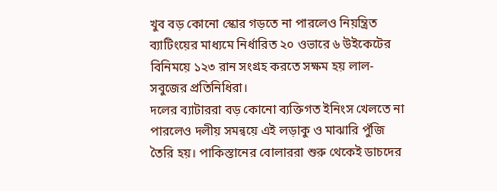খুব বড় কোনো স্কোর গড়তে না পারলেও নিয়ন্ত্রিত ব্যাটিংয়ের মাধ্যমে নির্ধারিত ২০ ওভারে ৬ উইকেটের বিনিময়ে ১২৩ রান সংগ্রহ করতে সক্ষম হয় লাল-সবুজের প্রতিনিধিরা।
দলের ব্যাটাররা বড় কোনো ব্যক্তিগত ইনিংস খেলতে না পারলেও দলীয় সমন্বয়ে এই লড়াকু ও মাঝারি পুঁজি তৈরি হয়। পাকিস্তানের বোলাররা শুরু থেকেই ডাচদের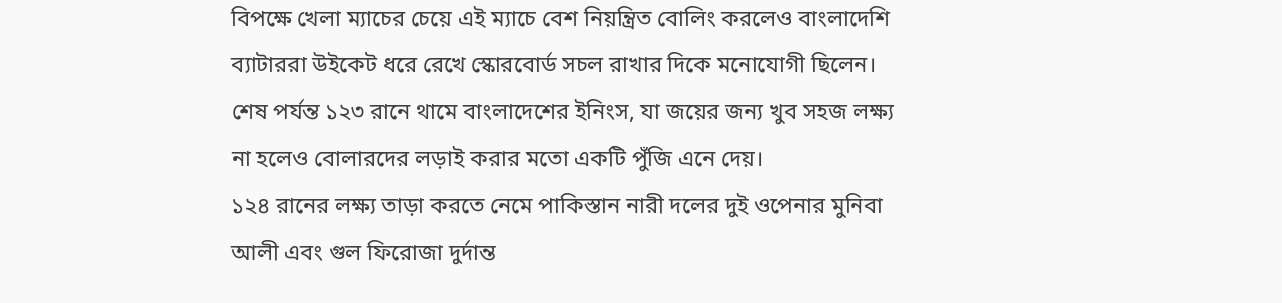বিপক্ষে খেলা ম্যাচের চেয়ে এই ম্যাচে বেশ নিয়ন্ত্রিত বোলিং করলেও বাংলাদেশি ব্যাটাররা উইকেট ধরে রেখে স্কোরবোর্ড সচল রাখার দিকে মনোযোগী ছিলেন। শেষ পর্যন্ত ১২৩ রানে থামে বাংলাদেশের ইনিংস, যা জয়ের জন্য খুব সহজ লক্ষ্য না হলেও বোলারদের লড়াই করার মতো একটি পুঁজি এনে দেয়।
১২৪ রানের লক্ষ্য তাড়া করতে নেমে পাকিস্তান নারী দলের দুই ওপেনার মুনিবা আলী এবং গুল ফিরোজা দুর্দান্ত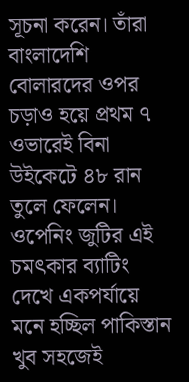সূচনা করেন। তাঁরা বাংলাদেশি বোলারদের ওপর চড়াও হয়ে প্রথম ৭ ওভারেই বিনা উইকেটে ৪৮ রান তুলে ফেলেন। ওপেনিং জুটির এই চমৎকার ব্যাটিং দেখে একপর্যায়ে মনে হচ্ছিল পাকিস্তান খুব সহজেই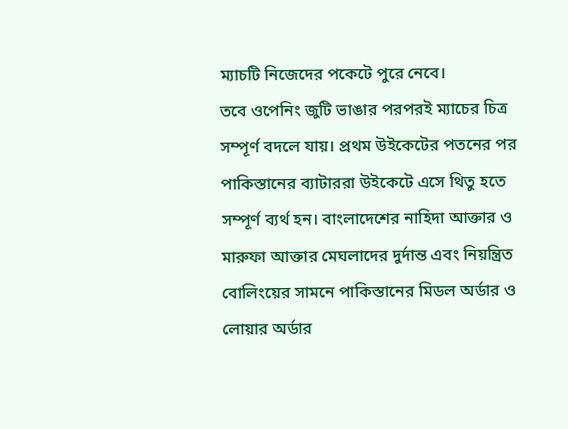ম্যাচটি নিজেদের পকেটে পুরে নেবে।
তবে ওপেনিং জুটি ভাঙার পরপরই ম্যাচের চিত্র সম্পূর্ণ বদলে যায়। প্রথম উইকেটের পতনের পর পাকিস্তানের ব্যাটাররা উইকেটে এসে থিতু হতে সম্পূর্ণ ব্যর্থ হন। বাংলাদেশের নাহিদা আক্তার ও মারুফা আক্তার মেঘলাদের দুর্দান্ত এবং নিয়ন্ত্রিত বোলিংয়ের সামনে পাকিস্তানের মিডল অর্ডার ও লোয়ার অর্ডার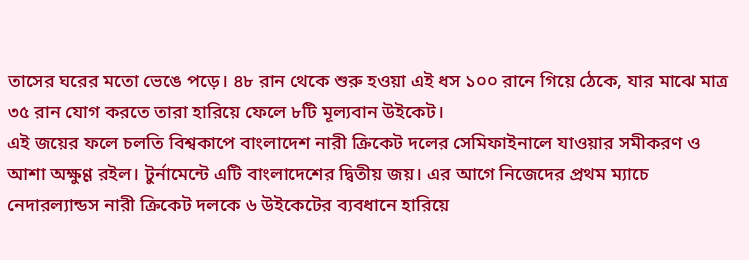তাসের ঘরের মতো ভেঙে পড়ে। ৪৮ রান থেকে শুরু হওয়া এই ধস ১০০ রানে গিয়ে ঠেকে, যার মাঝে মাত্র ৩৫ রান যোগ করতে তারা হারিয়ে ফেলে ৮টি মূল্যবান উইকেট।
এই জয়ের ফলে চলতি বিশ্বকাপে বাংলাদেশ নারী ক্রিকেট দলের সেমিফাইনালে যাওয়ার সমীকরণ ও আশা অক্ষুণ্ণ রইল। টুর্নামেন্টে এটি বাংলাদেশের দ্বিতীয় জয়। এর আগে নিজেদের প্রথম ম্যাচে নেদারল্যান্ডস নারী ক্রিকেট দলকে ৬ উইকেটের ব্যবধানে হারিয়ে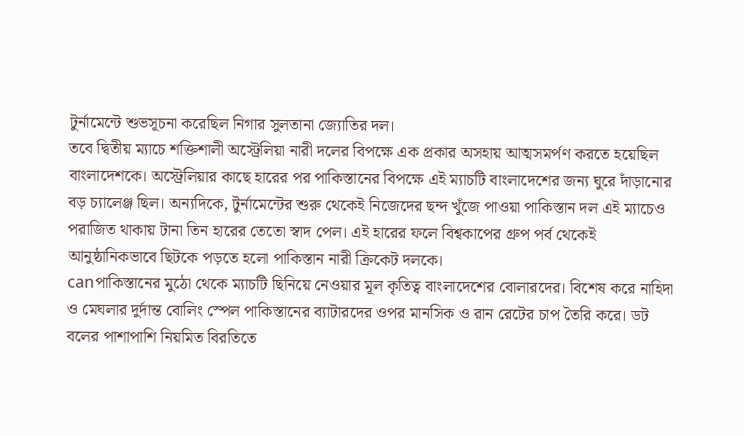টুর্নামেন্টে শুভসূচনা করেছিল নিগার সুলতানা জ্যোতির দল।
তবে দ্বিতীয় ম্যাচে শক্তিশালী অস্ট্রেলিয়া নারী দলের বিপক্ষে এক প্রকার অসহায় আত্মসমর্পণ করতে হয়েছিল বাংলাদেশকে। অস্ট্রেলিয়ার কাছে হারের পর পাকিস্তানের বিপক্ষে এই ম্যাচটি বাংলাদেশের জন্য ঘুরে দাঁড়ানোর বড় চ্যালেঞ্জ ছিল। অন্যদিকে, টুর্নামেন্টের শুরু থেকেই নিজেদের ছন্দ খুঁজে পাওয়া পাকিস্তান দল এই ম্যাচেও পরাজিত থাকায় টানা তিন হারের তেতো স্বাদ পেল। এই হারের ফলে বিশ্বকাপের গ্রুপ পর্ব থেকেই আনুষ্ঠানিকভাবে ছিটকে পড়তে হলো পাকিস্তান নারী ক্রিকেট দলকে।
canপাকিস্তানের মুঠো থেকে ম্যাচটি ছিনিয়ে নেওয়ার মূল কৃতিত্ব বাংলাদেশের বোলারদের। বিশেষ করে নাহিদা ও মেঘলার দুর্দান্ত বোলিং স্পেল পাকিস্তানের ব্যাটারদের ওপর মানসিক ও রান রেটের চাপ তৈরি করে। ডট বলের পাশাপাশি নিয়মিত বিরতিতে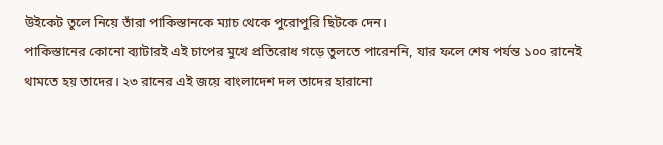উইকেট তুলে নিয়ে তাঁরা পাকিস্তানকে ম্যাচ থেকে পুরোপুরি ছিটকে দেন।
পাকিস্তানের কোনো ব্যাটারই এই চাপের মুখে প্রতিরোধ গড়ে তুলতে পারেননি, যার ফলে শেষ পর্যন্ত ১০০ রানেই থামতে হয় তাদের। ২৩ রানের এই জয়ে বাংলাদেশ দল তাদের হারানো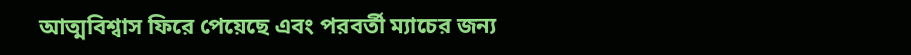আত্মবিশ্বাস ফিরে পেয়েছে এবং পরবর্তী ম্যাচের জন্য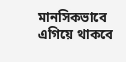মানসিকভাবে এগিয়ে থাকবে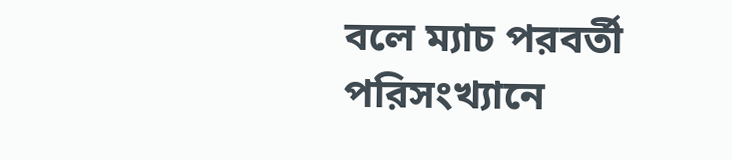বলে ম্যাচ পরবর্তী পরিসংখ্যানে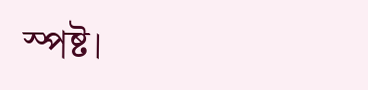স্পষ্ট।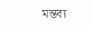মন্তব্য